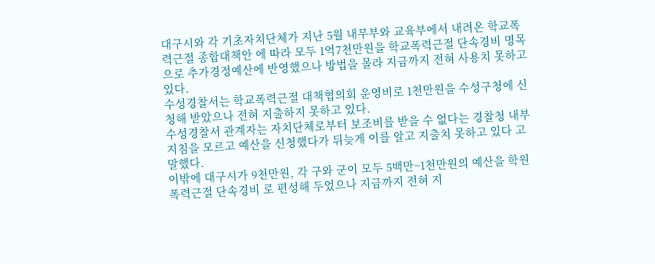대구시와 각 기초자치단체가 지난 5월 내무부와 교육부에서 내려온 학교폭력근절 종합대책안 에 따라 모두 1억7천만원을 학교폭력근절 단속경비 명목으로 추가경정예산에 반영했으나 방법을 몰라 지금까지 전혀 사용치 못하고 있다.
수성경찰서는 학교폭력근절 대책협의회 운영비로 1천만원을 수성구청에 신청해 받았으나 전혀 지출하지 못하고 있다.
수성경찰서 관계자는 자치단체로부터 보조비를 받을 수 없다는 경찰청 내부지침을 모르고 예산을 신청했다가 뒤늦게 이를 알고 지출치 못하고 있다 고 말했다.
이밖에 대구시가 9천만원, 각 구와 군이 모두 5백만~1천만원의 예산을 학원폭력근절 단속경비 로 편성해 두었으나 지금까지 전혀 지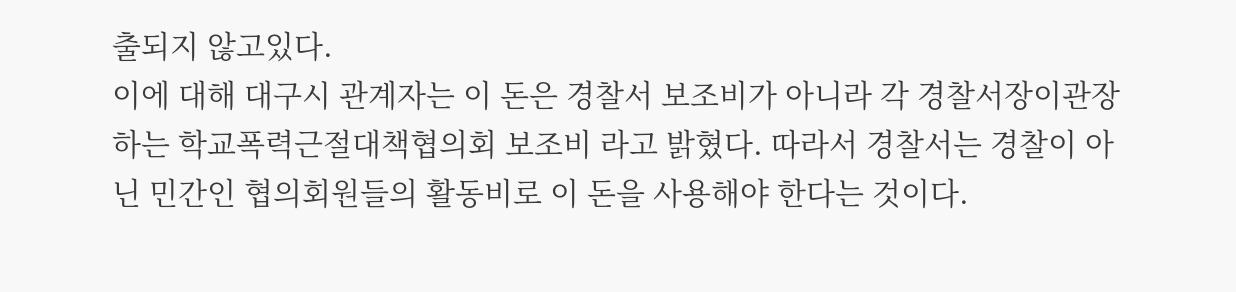출되지 않고있다.
이에 대해 대구시 관계자는 이 돈은 경찰서 보조비가 아니라 각 경찰서장이관장하는 학교폭력근절대책협의회 보조비 라고 밝혔다. 따라서 경찰서는 경찰이 아닌 민간인 협의회원들의 활동비로 이 돈을 사용해야 한다는 것이다.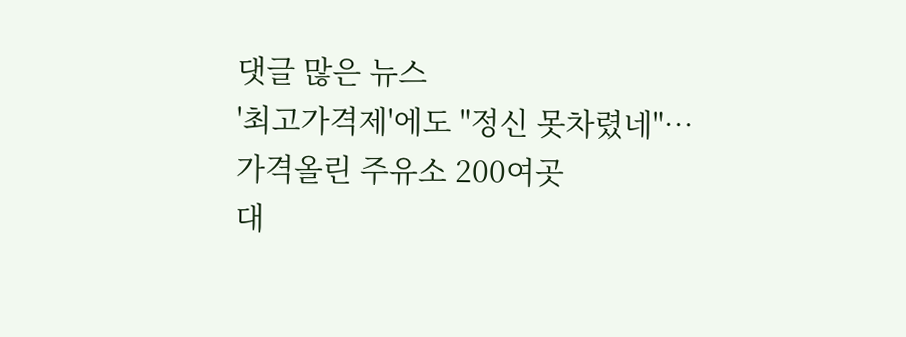댓글 많은 뉴스
'최고가격제'에도 "정신 못차렸네"…가격올린 주유소 200여곳
대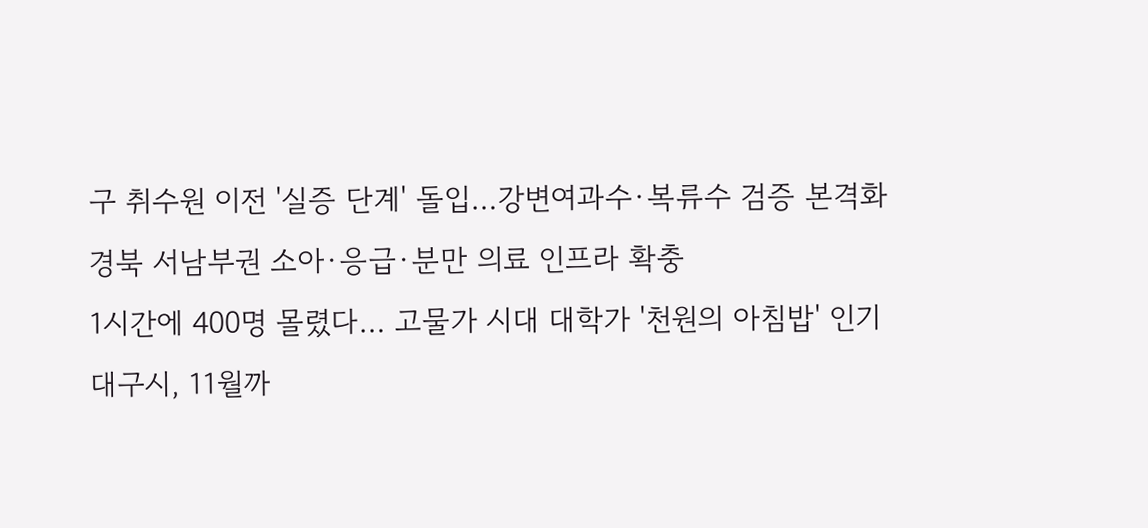구 취수원 이전 '실증 단계' 돌입…강변여과수·복류수 검증 본격화
경북 서남부권 소아·응급·분만 의료 인프라 확충
1시간에 400명 몰렸다… 고물가 시대 대학가 '천원의 아침밥' 인기
대구시, 11월까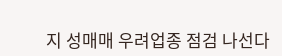지 성매매 우려업종 점검 나선다